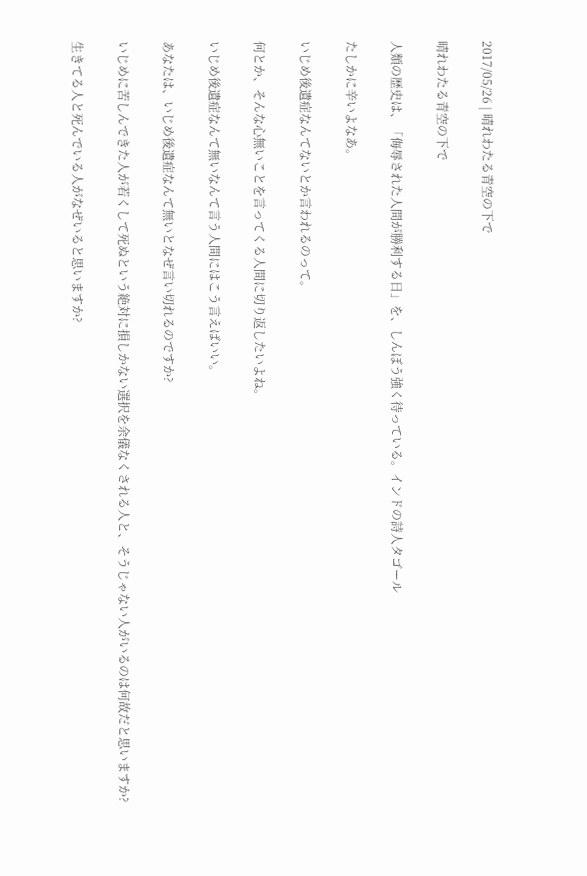2017/05/26 | 晴れわたる青空の下で

晴れわたる青空の下で

人類の歴史は、「侮辱された人間が勝利する日」を、しんぼう強く待っている。インドの詩人タゴール

たしかに辛いよなあ。

いじめ後遺症なんてないとか言われるのって。

何とか、そんな心無いことを言ってくる人間に切り返したいよね。

いじめ後遺症なんて無いなんて言う人間にはこう言えばいい。

あなたは、いじめ後遺症なんて無いとなぜ言い切れるのですか?

いじめに苦しんできた人が若くして死ぬという絶対に損しかない選択を余儀なくされる人と、そうじゃない人がいるのは何故だと思いますか?

生きてる人と死んでいる人がなぜいると思いますか?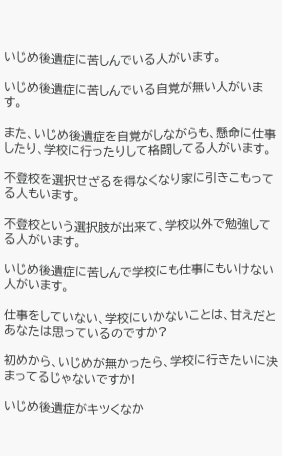いじめ後遺症に苦しんでいる人がいます。

いじめ後遺症に苦しんでいる自覚が無い人がいます。

また、いじめ後遺症を自覚がしながらも、懸命に仕事したり、学校に行ったりして格闘してる人がいます。

不登校を選択せざるを得なくなり家に引きこもってる人もいます。

不登校という選択肢が出来て、学校以外で勉強してる人がいます。

いじめ後遺症に苦しんで学校にも仕事にもいけない人がいます。

仕事をしていない、学校にいかないことは、甘えだとあなたは思っているのですか?

初めから、いじめが無かったら、学校に行きたいに決まってるじゃないですか!

いじめ後遺症がキツくなか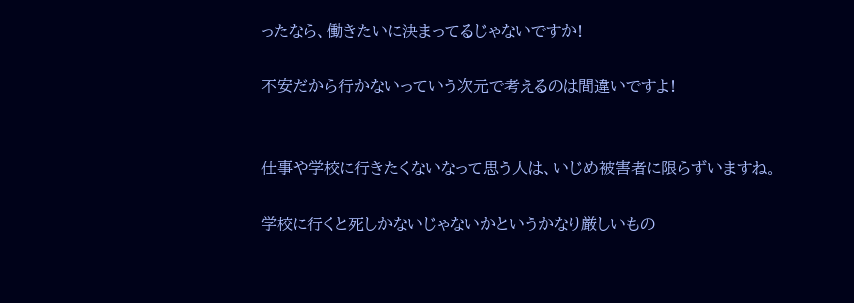ったなら、働きたいに決まってるじゃないですか!

不安だから行かないっていう次元で考えるのは間違いですよ!


仕事や学校に行きたくないなって思う人は、いじめ被害者に限らずいますね。

学校に行くと死しかないじゃないかというかなり厳しいもの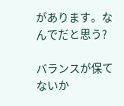があります。なんでだと思う?

バランスが保てないか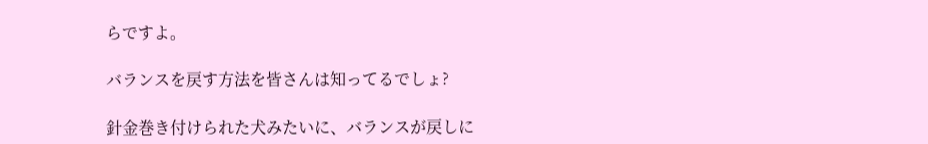らですよ。

バランスを戻す方法を皆さんは知ってるでしょ?

針金巻き付けられた犬みたいに、バランスが戻しに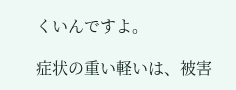くいんですよ。

症状の重い軽いは、被害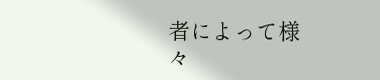者によって様々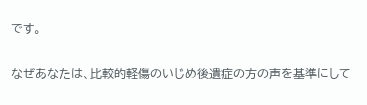です。

なぜあなたは、比較的軽傷のいじめ後遺症の方の声を基準にして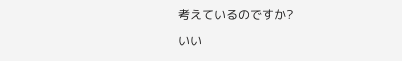考えているのですか?

いい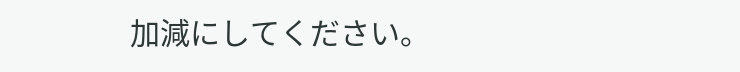加減にしてください。